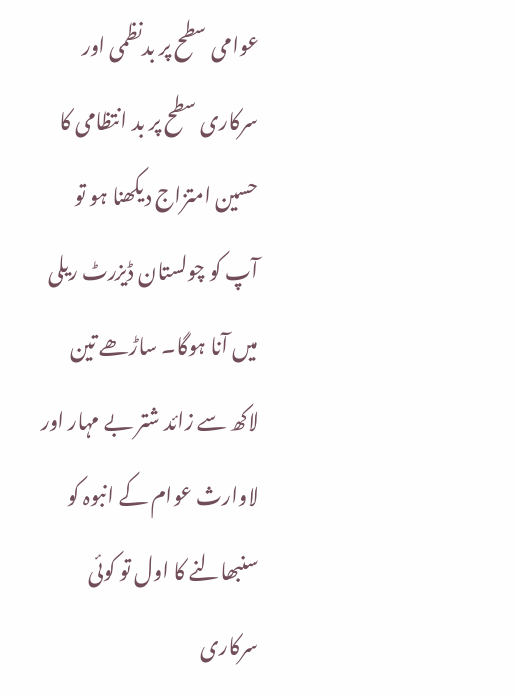عوامی سطح پر بدنظمی اور سرکاری سطح پر بد انتظامی کا حسین امتزاج دیکھنا ہو تو آپ کو چولستان ڈیزرٹ ریلی میں آنا ہوگا۔ ساڑھے تین لاکھ سے زائد شتر بے مہار اور لاوارث عوام کے انبوہ کو سنبھالنے کا اول تو کوئی سرکاری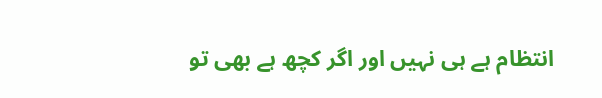انتظام ہے ہی نہیں اور اگر کچھ ہے بھی تو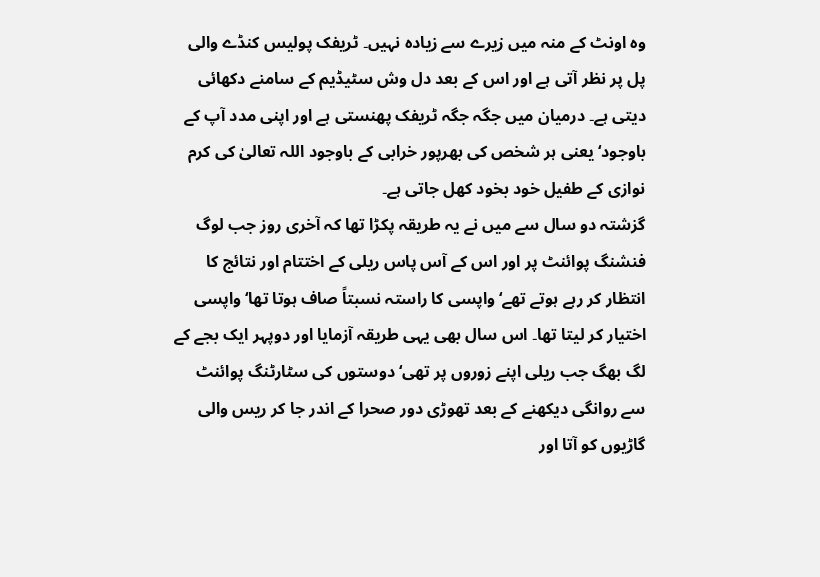وہ اونٹ کے منہ میں زیرے سے زیادہ نہیں۔ ٹریفک پولیس کنڈے والی پل پر نظر آتی ہے اور اس کے بعد دل وش سٹیڈیم کے سامنے دکھائی دیتی ہے۔ درمیان میں جگہ جگہ ٹریفک پھنستی ہے اور اپنی مدد آپ کے باوجود‘ یعنی ہر شخص کی بھرپور خرابی کے باوجود اللہ تعالیٰ کی کرم نوازی کے طفیل خود بخود کھل جاتی ہے۔
گزشتہ دو سال سے میں نے یہ طریقہ پکڑا تھا کہ آخری روز جب لوگ فنشنگ پوائنٹ پر اور اس کے آس پاس ریلی کے اختتام اور نتائج کا انتظار کر رہے ہوتے تھے‘ واپسی کا راستہ نسبتاً صاف ہوتا تھا‘ واپسی اختیار کر لیتا تھا۔ اس سال بھی یہی طریقہ آزمایا اور دوپہر ایک بجے کے لگ بھگ جب ریلی اپنے زوروں پر تھی‘ دوستوں کی سٹارٹنگ پوائنٹ سے روانگی دیکھنے کے بعد تھوڑی دور صحرا کے اندر جا کر ریس والی گاڑیوں کو آتا اور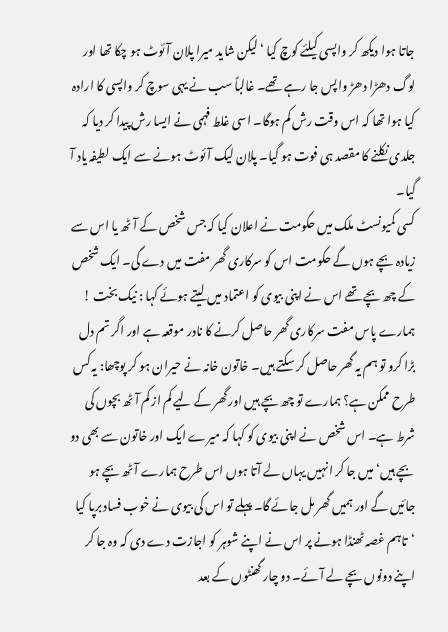جاتا ہوا دیکھ کر واپسی کیلئے کوچ کیا ‘لیکن شاید میرا پلان آئوٹ ہو چکا تھا اور لوگ دھڑا دھڑ واپس جا رہے تھے۔ غالباً سب نے یہی سوچ کر واپسی کا ارادہ کیا ہوا تھا کہ اس وقت رش کم ہوگا۔ اسی غلط فہمی نے ایسا رش پیدا کر دیا کہ جلدی نکلنے کا مقصد ہی فوت ہو گیا۔ پلان لیک آئوٹ ہونے سے ایک لطیفہ یاد آ گیا۔
کسی کمیونسٹ ملک میں حکومت نے اعلان کیا کہ جس شخص کے آٹھ یا اس سے زیادہ بچے ہوں گے حکومت اس کو سرکاری گھر مفت میں دے گی۔ ایک شخص کے چھ بچے تھے اس نے اپنی بیوی کو اعتماد میں لیتے ہوئے کہا : نیک بخت ! ہمارے پاس مفت سرکاری گھر حاصل کرنے کا نادر موقعہ ہے اور اگر تم دل بڑا کرو تو ہم یہ گھر حاصل کر سکتے ہیں۔ خاتون خانہ نے حیران ہو کر پوچھا: یہ کس طرح ممکن ہے؟ ہمارے تو چھ بچے ہیں اور گھر کے لیے کم از کم آٹھ بچوں کی شرط ہے۔ اس شخص نے اپنی بیوی کو کہا کہ میرے ایک اور خاتون سے بھی دو بچے ہیں‘ میں جا کر انہیں یہاں لے آتا ہوں اس طرح ہمارے آٹھ بچے ہو جائیں گے اور ہمیں گھر مل جائے گا۔ پہلے تو اس کی بیوی نے خوب فساد برپا کیا ‘تاہم غصہ ٹھنڈا ہونے پر اس نے اپنے شوہر کو اجازت دے دی کہ وہ جا کر اپنے دونوں بچے لے آئے۔ دو چار گھنٹوں کے بعد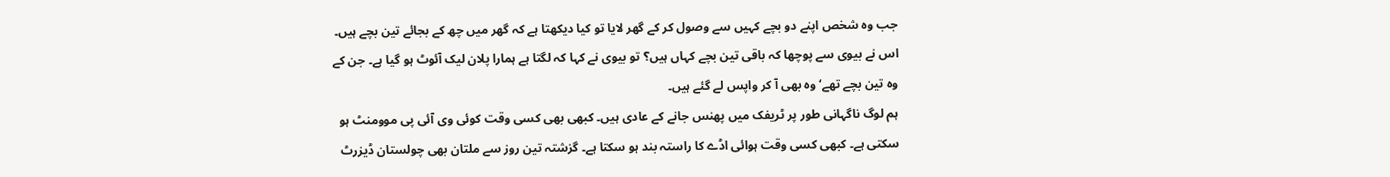جب وہ شخص اپنے دو بچے کہیں سے وصول کر کے گھر لایا تو کیا دیکھتا ہے کہ گھر میں چھ کے بجائے تین بچے ہیں۔ اس نے بیوی سے پوچھا کہ باقی تین بچے کہاں ہیں؟ تو بیوی نے کہا کہ لگتا ہے ہمارا پلان لیک آئوٹ ہو گیا ہے۔ جن کے وہ تین بچے تھے‘ وہ بھی آ کر واپس لے گئے ہیں۔
ہم لوگ ناگہانی طور پر ٹریفک میں پھنس جانے کے عادی ہیں۔ کبھی بھی کسی وقت کوئی وی آئی پی موومنٹ ہو سکتی ہے۔ کبھی کسی وقت ہوائی اڈے کا راستہ بند ہو سکتا ہے۔ گزشتہ تین روز سے ملتان بھی چولستان ڈیزرٹ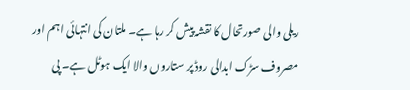ریلی والی صورتحال کا نقشہ پیش کر رہا ہے۔ ملتان کی انتہائی اہم اور مصروف سڑک ابدالی روڈ پر ستاروں والا ایک ہوٹل ہے۔ پی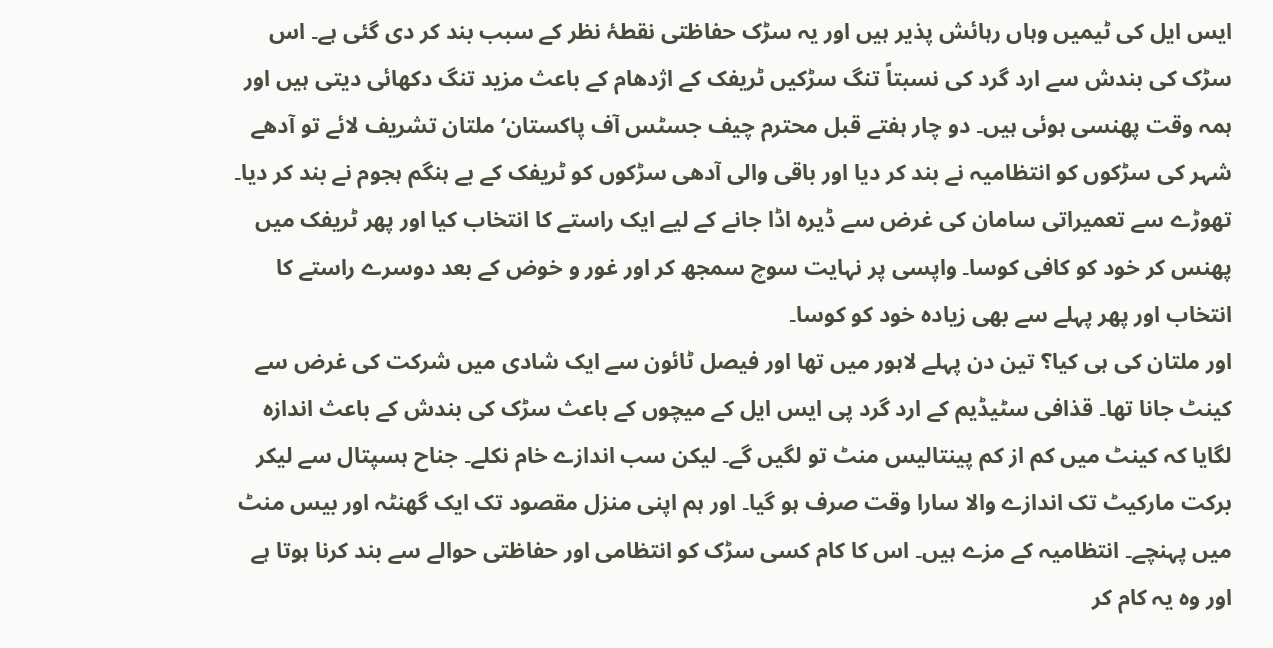ایس ایل کی ٹیمیں وہاں رہائش پذیر ہیں اور یہ سڑک حفاظتی نقطۂ نظر کے سبب بند کر دی گئی ہے۔ اس سڑک کی بندش سے ارد گرد کی نسبتاً تنگ سڑکیں ٹریفک کے اژدھام کے باعث مزید تنگ دکھائی دیتی ہیں اور ہمہ وقت پھنسی ہوئی ہیں۔ دو چار ہفتے قبل محترم چیف جسٹس آف پاکستان‘ ملتان تشریف لائے تو آدھے شہر کی سڑکوں کو انتظامیہ نے بند کر دیا اور باقی والی آدھی سڑکوں کو ٹریفک کے بے ہنگم ہجوم نے بند کر دیا۔ تھوڑے سے تعمیراتی سامان کی غرض سے ڈیرہ اڈا جانے کے لیے ایک راستے کا انتخاب کیا اور پھر ٹریفک میں پھنس کر خود کو کافی کوسا۔ واپسی پر نہایت سوچ سمجھ کر اور غور و خوض کے بعد دوسرے راستے کا انتخاب اور پھر پہلے سے بھی زیادہ خود کو کوسا۔
اور ملتان کی ہی کیا؟ تین دن پہلے لاہور میں تھا اور فیصل ٹائون سے ایک شادی میں شرکت کی غرض سے کینٹ جانا تھا۔ قذافی سٹیڈیم کے ارد گرد پی ایس ایل کے میچوں کے باعث سڑک کی بندش کے باعث اندازہ لگایا کہ کینٹ میں کم از کم پینتالیس منٹ تو لگیں گے۔ لیکن سب اندازے خام نکلے۔ جناح ہسپتال سے لیکر برکت مارکیٹ تک اندازے والا سارا وقت صرف ہو گیا۔ اور ہم اپنی منزل مقصود تک ایک گھنٹہ اور بیس منٹ میں پہنچے۔ انتظامیہ کے مزے ہیں۔ اس کا کام کسی سڑک کو انتظامی اور حفاظتی حوالے سے بند کرنا ہوتا ہے اور وہ یہ کام کر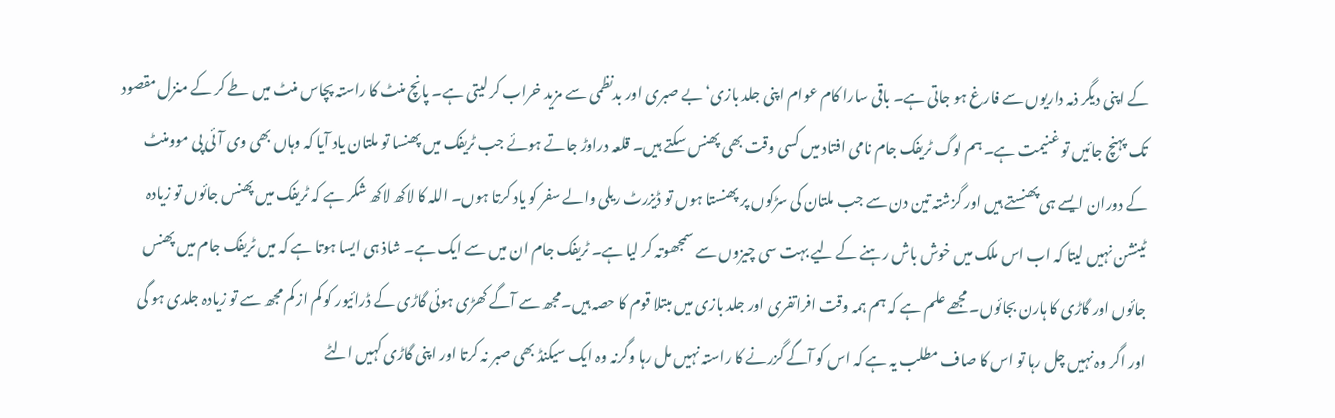کے اپنی دیگر ذمہ داریوں سے فارغ ہو جاتی ہے۔ باقی سارا کام عوام اپنی جلد بازی‘ بے صبری اور بدنظمی سے مزید خراب کر لیتی ہے۔ پانچ منٹ کا راستہ پچاس منٹ میں طے کر کے منزل مقصود تک پہنچ جائیں تو غنیمت ہے۔ ہم لوگ ٹریفک جام نامی افتاد میں کسی وقت بھی پھنس سکتے ہیں۔ قلعہ دراوڑ جاتے ہوئے جب ٹریفک میں پھنسا تو ملتان یاد آیا کہ وہاں بھی وی آئی پی موومنٹ کے دوران ایسے ہی پھنستے ہیں اور گزشتہ تین دن سے جب ملتان کی سڑکوں پر پھنستا ہوں تو ڈیزرٹ ریلی والے سفر کو یاد کرتا ہوں۔ اللہ کا لاکھ لاکھ شکر ہے کہ ٹریفک میں پھنس جائوں تو زیادہ ٹینشن نہیں لیتا کہ اب اس ملک میں خوش باش رہنے کے لیے بہت سی چیزوں سے سمجھوتہ کر لیا ہے۔ ٹریفک جام ان میں سے ایک ہے۔ شاذ ہی ایسا ہوتا ہے کہ میں ٹریفک جام میں پھنس جائوں اور گاڑی کا ہارن بجائوں۔ مجھے علم ہے کہ ہم ہمہ وقت افراتفری اور جلد بازی میں مبتلا قوم کا حصہ ہیں۔مجھ سے آگے کھڑی ہوئی گاڑی کے ڈرائیور کو کم از کم مجھ سے تو زیادہ جلدی ہو گی اور اگر وہ نہیں چل رہا تو اس کا صاف مطلب یہ ہے کہ اس کو آگے گزرنے کا راستہ نہیں مل رہا وگرنہ وہ ایک سیکنڈ بھی صبر نہ کرتا اور اپنی گاڑی کہیں الٹے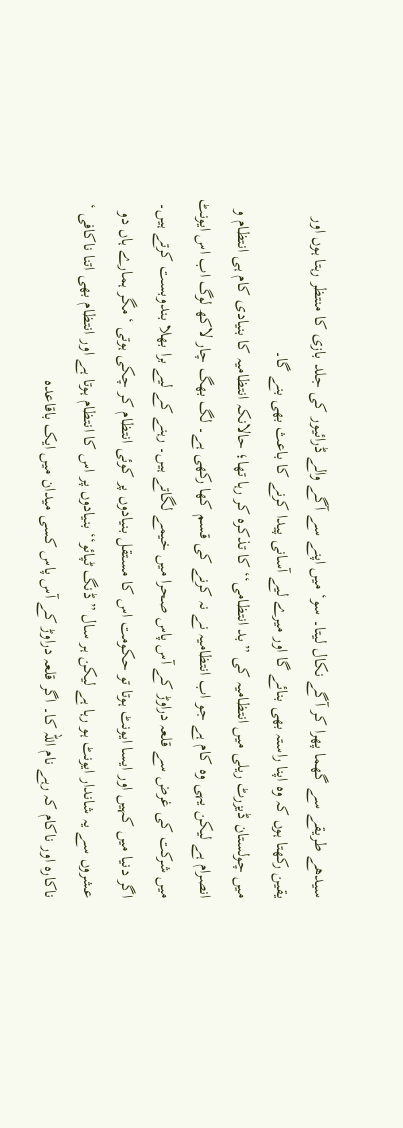سیدھے طریقے سے گھما پھرا کر آگے نکال لیتا۔ سو‘ میں اپنے سے آگے والے ڈرائیور کی جلد بازی کا منتظر رہتا ہوں اور یقین رکھتا ہوں کہ وہ اپنا راستہ بھی بنائے گا اور میرے لیے آسانی پیدا کرنے کا باعث بھی بنے گا۔
میں چولستان ڈیزرٹ ریلی میں انتظامیہ کی ”بد انتظامی‘‘ کا تذکرہ کر رہا تھا؛ حالانکہ انتظامیہ کا بنیادی کام ہی انتظام و انصرام ہے لیکن یہی وہ کام ہے جو اب انتظامیہ نے نہ کرنے کی قسم کھا رکھی ہے۔ لگ بھگ چار لاکھ لوگ اب اس ایونٹ میں شرکت کی غرض سے قلعہ دراوڑ کے آس پاس صحرا میں خیمے لگاتے ہیں۔ رہنے کے لیے برا بھلا بندوبست کرتے ہیں۔ اگر دنیا میں کہیں اور ایسا ایونٹ ہوتا تو حکومت اس کا مستقل بنیادوں پر کوئی انتظام کر چکی ہوتی ‘مگر ہمارے ہاں دو عشروں سے یہ شاندار ایونٹ ہو رہا ہے لیکن ہر سال ”ڈنگ ٹپائو‘‘ بنیادوں پر اس کا انتظام ہوتا ہے اور انتظام بھی اتنا ناکافی ‘ ناکارہ اور ناکام کہ رہے نام اللہ کا۔ اگر قلعہ دراوڑ کے آس پاس کسی میدان میں ایک باقاعدہ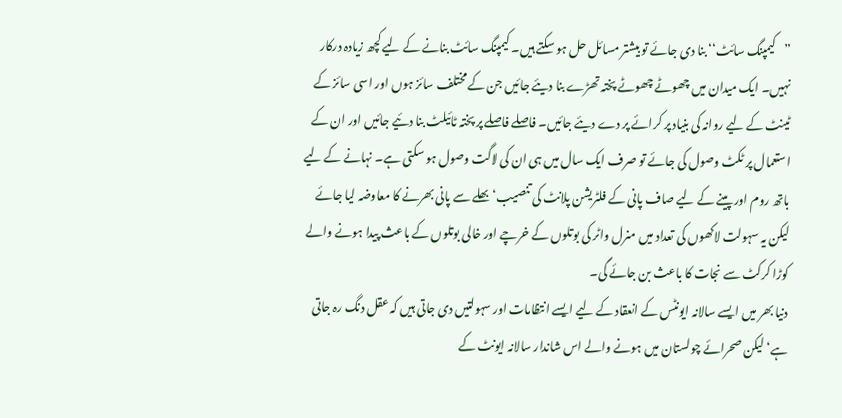”کیمپنگ سائٹ‘‘ بنا دی جائے تو بیشتر مسائل حل ہو سکتے ہیں۔ کیمپنگ سائٹ بنانے کے لیے کچھ زیادہ درکار نہیں۔ ایک میدان میں چھوٹے چھوٹے پختہ تھڑے بنا دیئے جائیں جن کے مختلف سائز ہوں اور اسی سائز کے ٹینٹ کے لیے روانہ کی بنیاد پر کرائے پر دے دیئے جائیں۔ فاصلے فاصلے پر پختہ ٹائیلٹ بنا دئیے جائیں اور ان کے استعمال پر ٹکٹ وصول کی جائے تو صرف ایک سال میں ہی ان کی لاگت وصول ہو سکتی ہے۔ نہانے کے لیے باتھ روم اور پینے کے لیے صاف پانی کے فلٹریشن پلانٹ کی تنصیب‘ بھلے سے پانی بھرنے کا معاوضہ لیا جائے لیکن یہ سہولت لاکھوں کی تعداد میں منرل واٹر کی بوتلوں کے خرچے اور خالی بوتلوں کے باعث پیدا ہونے والے کوڑا کرکٹ سے نجات کا باعث بن جائے گی۔
دنیا بھر میں ایسے سالانہ ایونٹس کے انعقاد کے لیے ایسے انتظامات اور سہولتیں دی جاتی ہیں کہ عقل دنگ رہ جاتی ہے‘ لیکن صحرائے چولستان میں ہونے والے اس شاندار سالانہ ایونٹ کے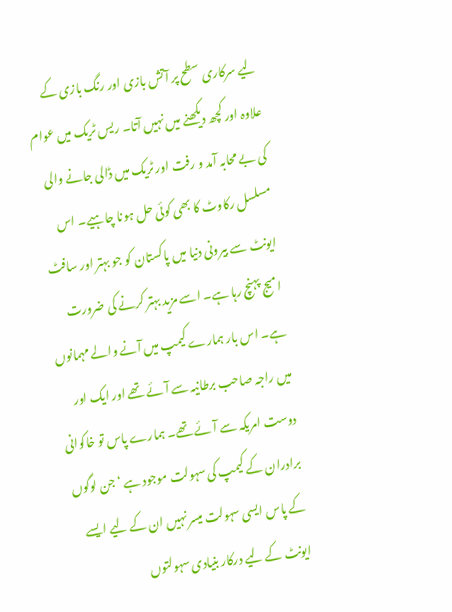لیے سرکاری سطح پر آتش بازی اور رنگ بازی کے علاوہ اور کچھ دیکھنے میں نہیں آتا۔ ریس ٹریک میں عوام کی بے محابہ آمد و رفت اور ٹریک میں ڈالی جانے والی مسلسل رکاوٹ کا بھی کوئی حل ہونا چاہیے۔ اس ایونٹ سے بیرونی دنیا میں پاکستان کو جو بہتر اور سافٹ امیج پہنچ رہا ہے۔ اسے مزید بہتر کرنے کی ضرورت ہے۔ اس بار ہمارے کیمپ میں آنے والے مہمانوں میں راجہ صاحب برطانیہ سے آئے تھے اور ایک اور دوست امریکہ سے آئے تھے۔ ہمارے پاس تو خاکوانی برادران کے کیمپ کی سہولت موجود ہے ‘جن لوگوں کے پاس ایسی سہولت میسر نہیں ان کے لیے ایسے ایونٹ کے لیے درکار بنیادی سہولتوں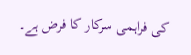کی فراہمی سرکار کا فرض ہے۔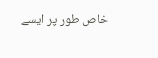خاص طور پر ایسے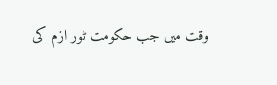وقت میں جب حکومت ٹور ازم کی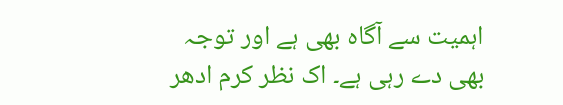اہمیت سے آگاہ بھی ہے اور توجہ بھی دے رہی ہے۔ اک نظر کرم ادھر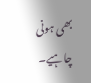بھی ہونی چاہیے۔